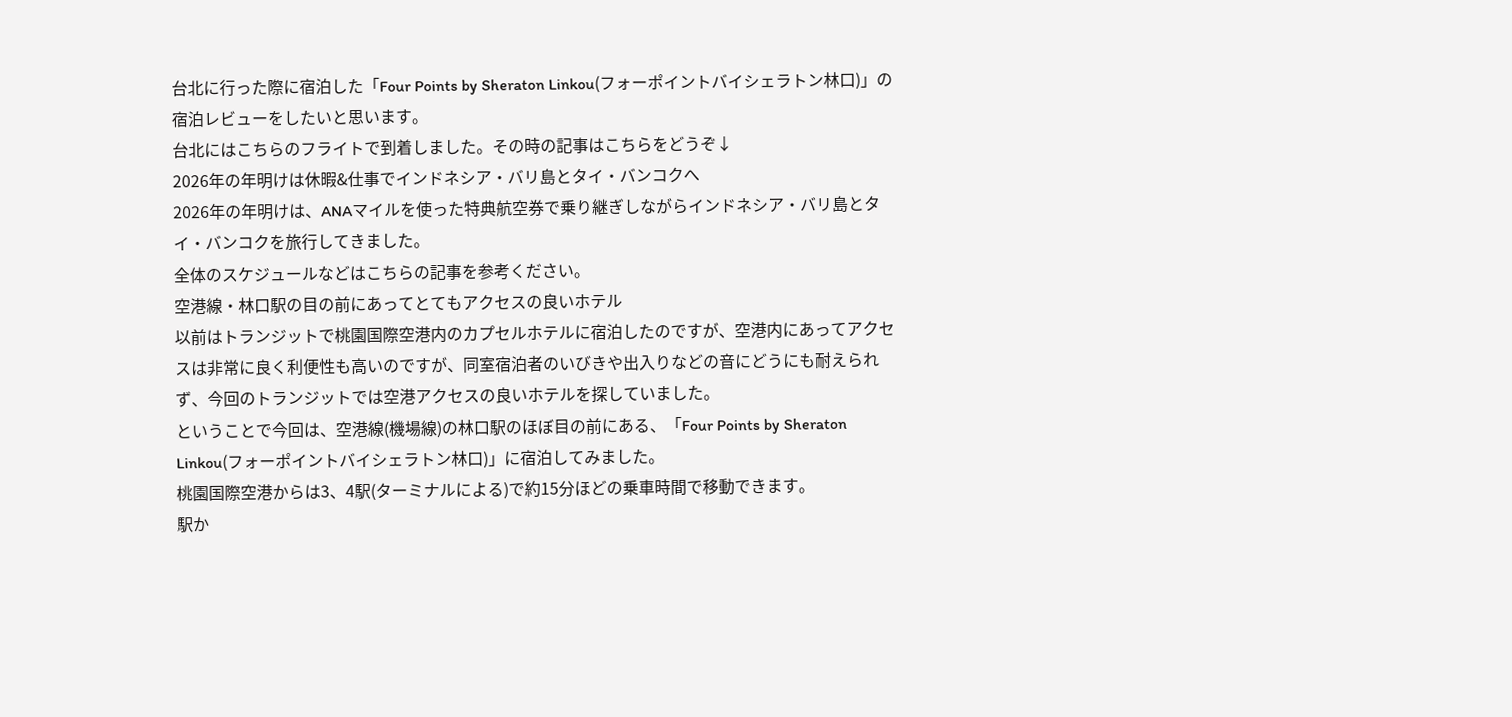台北に行った際に宿泊した「Four Points by Sheraton Linkou(フォーポイントバイシェラトン林口)」の宿泊レビューをしたいと思います。
台北にはこちらのフライトで到着しました。その時の記事はこちらをどうぞ↓
2026年の年明けは休暇&仕事でインドネシア・バリ島とタイ・バンコクへ
2026年の年明けは、ANAマイルを使った特典航空券で乗り継ぎしながらインドネシア・バリ島とタイ・バンコクを旅行してきました。
全体のスケジュールなどはこちらの記事を参考ください。
空港線・林口駅の目の前にあってとてもアクセスの良いホテル
以前はトランジットで桃園国際空港内のカプセルホテルに宿泊したのですが、空港内にあってアクセスは非常に良く利便性も高いのですが、同室宿泊者のいびきや出入りなどの音にどうにも耐えられず、今回のトランジットでは空港アクセスの良いホテルを探していました。
ということで今回は、空港線(機場線)の林口駅のほぼ目の前にある、「Four Points by Sheraton Linkou(フォーポイントバイシェラトン林口)」に宿泊してみました。
桃園国際空港からは3、4駅(ターミナルによる)で約15分ほどの乗車時間で移動できます。
駅か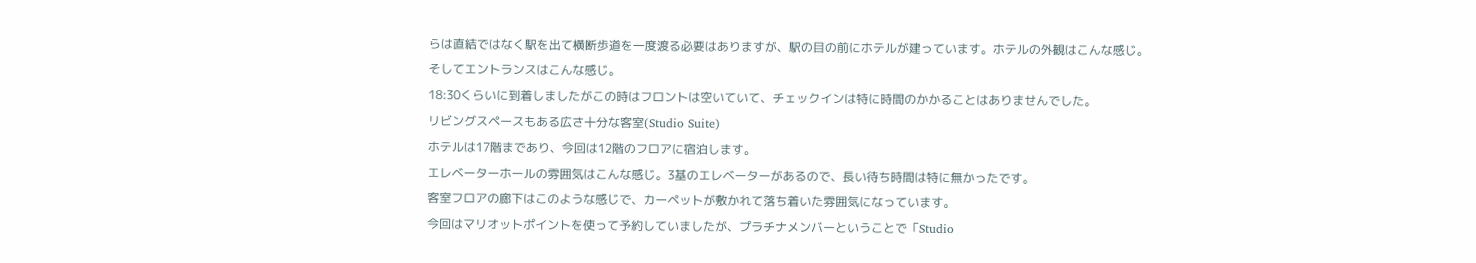らは直結ではなく駅を出て横断歩道を一度渡る必要はありますが、駅の目の前にホテルが建っています。ホテルの外観はこんな感じ。
そしてエントランスはこんな感じ。
18:30くらいに到着しましたがこの時はフロントは空いていて、チェックインは特に時間のかかることはありませんでした。
リビングスペースもある広さ十分な客室(Studio Suite)
ホテルは17階まであり、今回は12階のフロアに宿泊します。
エレベーターホールの雰囲気はこんな感じ。3基のエレベーターがあるので、長い待ち時間は特に無かったです。
客室フロアの廊下はこのような感じで、カーペットが敷かれて落ち着いた雰囲気になっています。
今回はマリオットポイントを使って予約していましたが、プラチナメンバーということで「Studio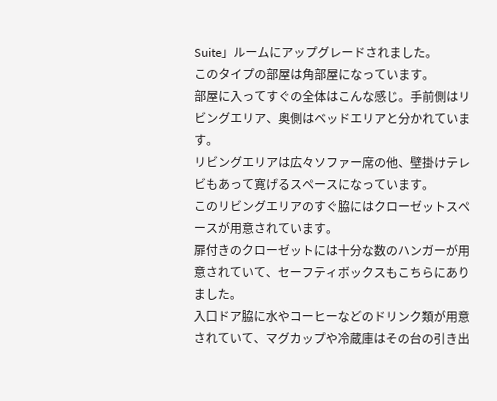Suite」ルームにアップグレードされました。
このタイプの部屋は角部屋になっています。
部屋に入ってすぐの全体はこんな感じ。手前側はリビングエリア、奥側はベッドエリアと分かれています。
リビングエリアは広々ソファー席の他、壁掛けテレビもあって寛げるスペースになっています。
このリビングエリアのすぐ脇にはクローゼットスペースが用意されています。
扉付きのクローゼットには十分な数のハンガーが用意されていて、セーフティボックスもこちらにありました。
入口ドア脇に水やコーヒーなどのドリンク類が用意されていて、マグカップや冷蔵庫はその台の引き出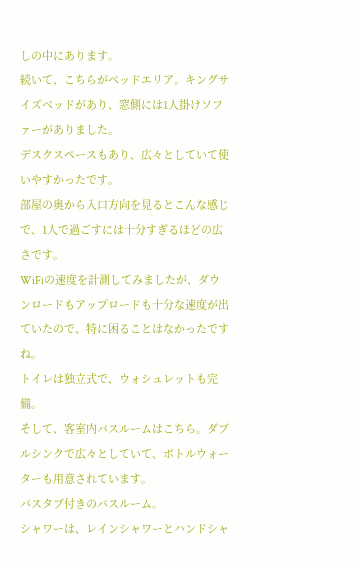しの中にあります。
続いて、こちらがベッドエリア。キングサイズベッドがあり、窓側には1人掛けソファーがありました。
デスクスペースもあり、広々としていて使いやすかったです。
部屋の奥から入口方向を見るとこんな感じで、1人で過ごすには十分すぎるほどの広さです。
WiFiの速度を計測してみましたが、ダウンロードもアップロードも十分な速度が出ていたので、特に困ることはなかったですね。
トイレは独立式で、ウォシュレットも完備。
そして、客室内バスルームはこちら。ダブルシンクで広々としていて、ボトルウォーターも用意されています。
バスタブ付きのバスルーム。
シャワーは、レインシャワーとハンドシャ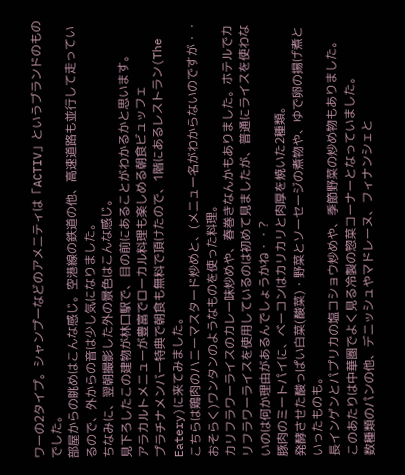ワーの2タイプ。シャンプーなどのアメニティは「ACTIV」というブランドのものでした。
部屋からの眺めはこんな感じ。空港線の鉄道の他、高速道路も並行して走っているので、外からの音は少し気になりました。
ちなみに、翌朝撮影した外の景色はこんな感じ。
見下ろしたこの建物が林口駅で、目の前にあることがわかるかと思います。
アラカルトメニューが豊富でローカル料理も楽しめる朝食ビュッフェ
プラチナメンバー特典で朝食も無料で頂けたので、1階にあるレストラン(The Eatery)に来てみました。
こちらは鶏肉のハニーマスタード炒めと、(メニュー名がわからないのですが・・おそらく)ワンタンのようなものを使った料理。
カリフラワーライスのカレー味炒めや、春巻きなんかもありました。ホテルでカリフラワーライスを使用しているのは初めて見ましたが、普通にライスを使わないのは何か理由があるんでしょうかね・・?
豚肉のミートパイに、ベーコンはカリカリと肉厚を焼いた2種類。
発酵させた酸っぱい白菜(酸菜)・野菜とソーセージの煮物や、ゆで卵の揚げ煮といったものも。
長インゲンとパプリカの塩コショウ炒めや、季節野菜の炒め物もありました。
このあたりは中華圏でよく見る冷製の惣菜コーナーとなっていました。
数種類のパンの他、デニッシュやマドレーヌ、フィナンシェと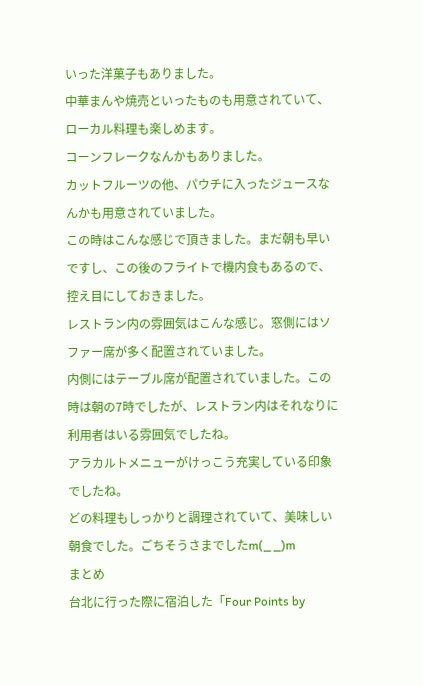いった洋菓子もありました。
中華まんや焼売といったものも用意されていて、ローカル料理も楽しめます。
コーンフレークなんかもありました。
カットフルーツの他、パウチに入ったジュースなんかも用意されていました。
この時はこんな感じで頂きました。まだ朝も早いですし、この後のフライトで機内食もあるので、控え目にしておきました。
レストラン内の雰囲気はこんな感じ。窓側にはソファー席が多く配置されていました。
内側にはテーブル席が配置されていました。この時は朝の7時でしたが、レストラン内はそれなりに利用者はいる雰囲気でしたね。
アラカルトメニューがけっこう充実している印象でしたね。
どの料理もしっかりと調理されていて、美味しい朝食でした。ごちそうさまでしたm(_ _)m
まとめ
台北に行った際に宿泊した「Four Points by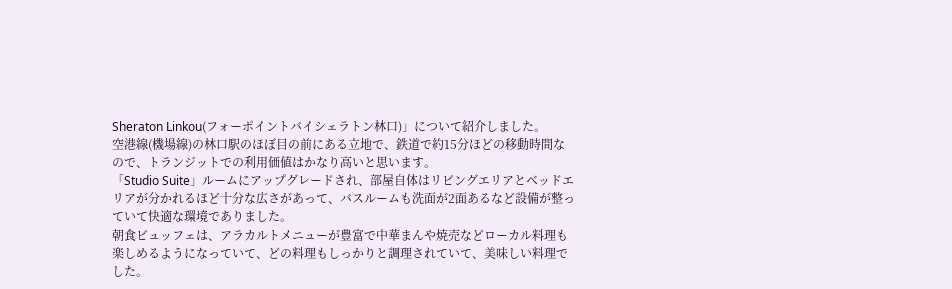Sheraton Linkou(フォーポイントバイシェラトン林口)」について紹介しました。
空港線(機場線)の林口駅のほぼ目の前にある立地で、鉄道で約15分ほどの移動時間なので、トランジットでの利用価値はかなり高いと思います。
「Studio Suite」ルームにアップグレードされ、部屋自体はリビングエリアとベッドエリアが分かれるほど十分な広さがあって、バスルームも洗面が2面あるなど設備が整っていて快適な環境でありました。
朝食ビュッフェは、アラカルトメニューが豊富で中華まんや焼売などローカル料理も楽しめるようになっていて、どの料理もしっかりと調理されていて、美味しい料理でした。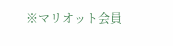※マリオット会員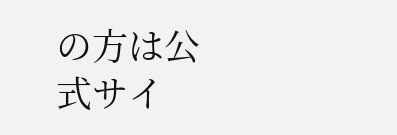の方は公式サイ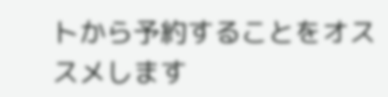トから予約することをオススメします